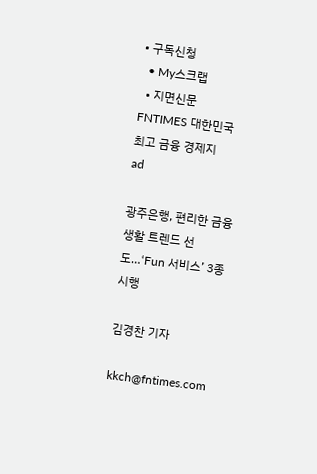• 구독신청
  • My스크랩
  • 지면신문
FNTIMES 대한민국 최고 금융 경제지
ad

광주은행, 편리한 금융생활 트렌드 선도…‘Fun 서비스’ 3종 시행

김경찬 기자

kkch@fntimes.com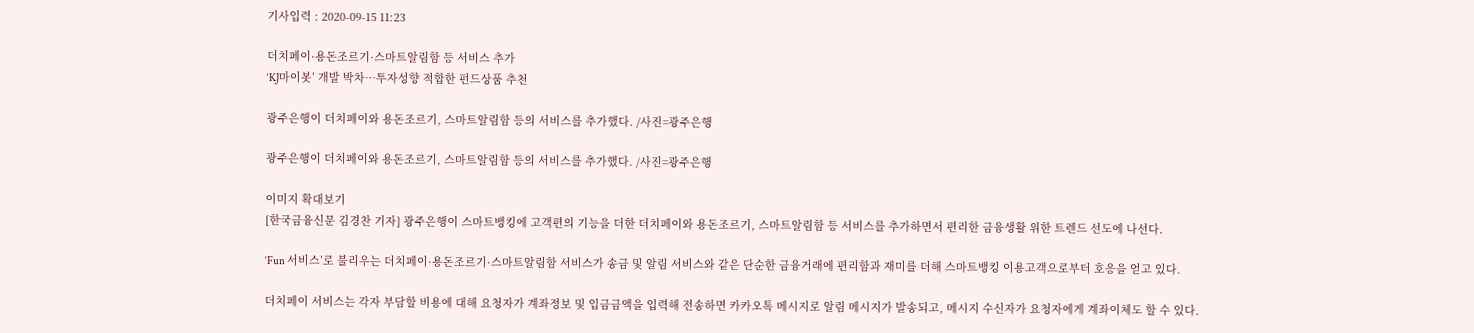기사입력 : 2020-09-15 11:23

더치페이·용돈조르기·스마트알림함 등 서비스 추가
‘KJ마이봇’ 개발 박차…투자성향 적합한 펀드상품 추천

광주은행이 더치페이와 용돈조르기, 스마트알림함 등의 서비스를 추가했다. /사진=광주은행

광주은행이 더치페이와 용돈조르기, 스마트알림함 등의 서비스를 추가했다. /사진=광주은행

이미지 확대보기
[한국금융신문 김경찬 기자] 광주은행이 스마트뱅킹에 고객편의 기능을 더한 더치페이와 용돈조르기, 스마트알림함 등 서비스를 추가하면서 편리한 금융생활 위한 트렌드 선도에 나선다.

‘Fun 서비스’로 불리우는 더치페이·용돈조르기·스마트알림함 서비스가 송금 및 알림 서비스와 같은 단순한 금융거래에 편리함과 재미를 더해 스마트뱅킹 이용고객으로부터 호응을 얻고 있다.

더치페이 서비스는 각자 부담할 비용에 대해 요청자가 계좌정보 및 입금금액을 입력해 전송하면 카카오톡 메시지로 알림 메시지가 발송되고, 메시지 수신자가 요청자에게 계좌이체도 할 수 있다.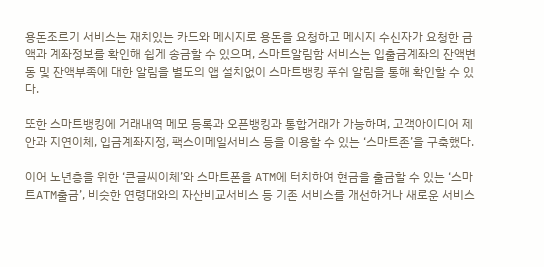용돈조르기 서비스는 재치있는 카드와 메시지로 용돈을 요청하고 메시지 수신자가 요청한 금액과 계좌정보를 확인해 쉽게 송금할 수 있으며, 스마트알림함 서비스는 입출금계좌의 잔액변동 및 잔액부족에 대한 알림을 별도의 앱 설치없이 스마트뱅킹 푸쉬 알림을 통해 확인할 수 있다.

또한 스마트뱅킹에 거래내역 메모 등록과 오픈뱅킹과 통합거래가 가능하며, 고객아이디어 제안과 지연이체, 입금계좌지정, 팩스이메일서비스 등을 이용할 수 있는 ‘스마트존’을 구축했다.

이어 노년층을 위한 ‘큰글씨이체’와 스마트폰을 ATM에 터치하여 현금을 출금할 수 있는 ‘스마트ATM출금’, 비슷한 연령대와의 자산비교서비스 등 기존 서비스를 개선하거나 새로운 서비스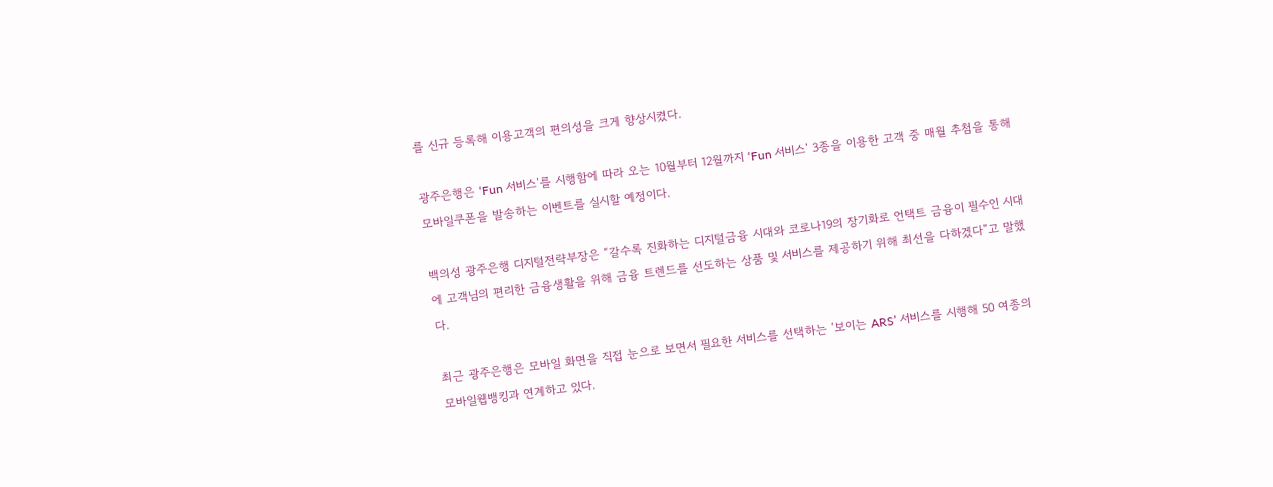를 신규 등록해 이용고객의 편의성을 크게 향상시켰다.

광주은행은 ‘Fun 서비스’를 시행함에 따라 오는 10월부터 12월까지 ‘Fun 서비스’ 3종을 이용한 고객 중 매월 추첨을 통해 모바일쿠폰을 발송하는 이벤트를 실시할 예정이다.

백의성 광주은행 디지털전략부장은 “갈수록 진화하는 디지털금융 시대와 코로나19의 장기화로 언택트 금융이 필수인 시대에 고객님의 편리한 금융생활을 위해 금융 트렌드를 선도하는 상품 및 서비스를 제공하기 위해 최선을 다하겠다”고 말했다.

최근 광주은행은 모바일 화면을 직접 눈으로 보면서 필요한 서비스를 선택하는 ‘보이는 ARS’ 서비스를 시행해 50 여종의 모바일웹뱅킹과 연계하고 있다.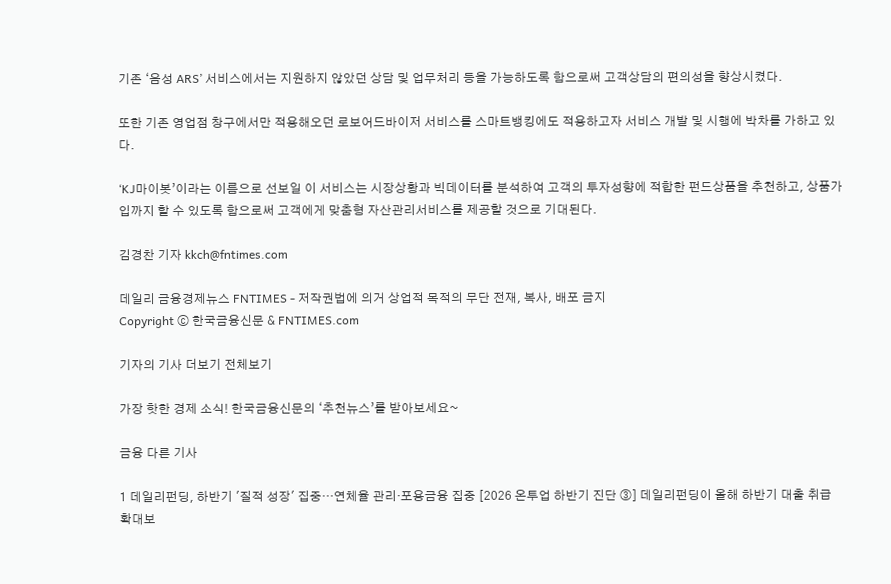기존 ‘음성 ARS’ 서비스에서는 지원하지 않았던 상담 및 업무처리 등을 가능하도록 함으로써 고객상담의 편의성을 향상시켰다.

또한 기존 영업점 창구에서만 적용해오던 로보어드바이저 서비스를 스마트뱅킹에도 적용하고자 서비스 개발 및 시행에 박차를 가하고 있다.

‘KJ마이봇’이라는 이름으로 선보일 이 서비스는 시장상황과 빅데이터를 분석하여 고객의 투자성향에 적합한 펀드상품을 추천하고, 상품가입까지 할 수 있도록 함으로써 고객에게 맞춤형 자산관리서비스를 제공할 것으로 기대된다.

김경찬 기자 kkch@fntimes.com

데일리 금융경제뉴스 FNTIMES - 저작권법에 의거 상업적 목적의 무단 전재, 복사, 배포 금지
Copyright ⓒ 한국금융신문 & FNTIMES.com

기자의 기사 더보기 전체보기

가장 핫한 경제 소식! 한국금융신문의 ‘추천뉴스’를 받아보세요~

금융 다른 기사

1 데일리펀딩, 하반기 '질적 성장' 집중…연체율 관리·포용금융 집중 [2026 온투업 하반기 진단 ③] 데일리펀딩이 올해 하반기 대출 취급 확대보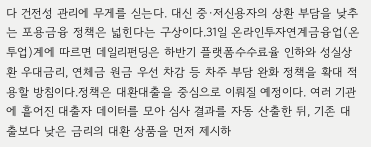다 건전성 관리에 무게를 싣는다. 대신 중·저신용자의 상환 부담을 낮추는 포용금융 정책은 넓힌다는 구상이다.31일 온라인투자연계금융업(온투업)계에 따르면 데일리펀딩은 하반기 플랫폼수수료율 인하와 성실상환 우대금리, 연체금 원금 우선 차감 등 차주 부담 완화 정책을 확대 적용할 방침이다.정책은 대환대출을 중심으로 이뤄질 예정이다. 여러 기관에 흩어진 대출자 데이터를 모아 심사 결과를 자동 산출한 뒤, 기존 대출보다 낮은 금리의 대환 상품을 먼저 제시하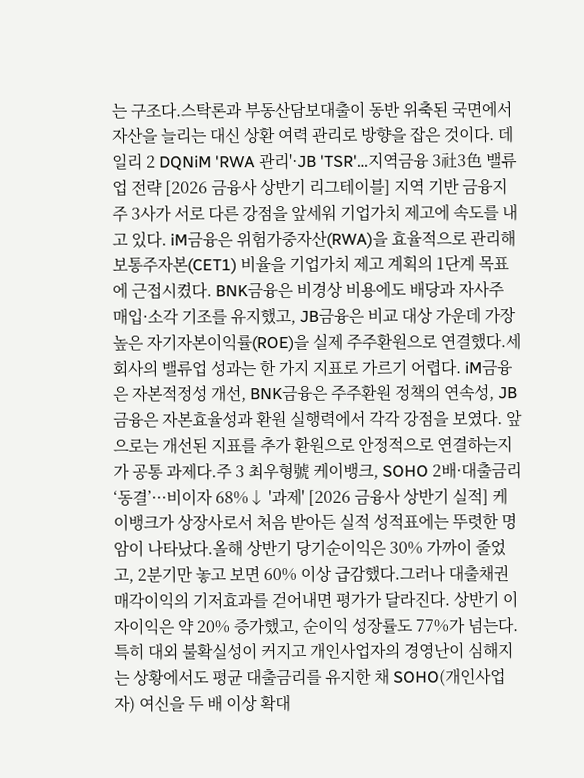는 구조다.스탁론과 부동산담보대출이 동반 위축된 국면에서 자산을 늘리는 대신 상환 여력 관리로 방향을 잡은 것이다. 데일리 2 DQNiM 'RWA 관리'·JB 'TSR'…지역금융 3社3色 밸류업 전략 [2026 금융사 상반기 리그테이블] 지역 기반 금융지주 3사가 서로 다른 강점을 앞세워 기업가치 제고에 속도를 내고 있다. iM금융은 위험가중자산(RWA)을 효율적으로 관리해 보통주자본(CET1) 비율을 기업가치 제고 계획의 1단계 목표에 근접시켰다. BNK금융은 비경상 비용에도 배당과 자사주 매입·소각 기조를 유지했고, JB금융은 비교 대상 가운데 가장 높은 자기자본이익률(ROE)을 실제 주주환원으로 연결했다.세 회사의 밸류업 성과는 한 가지 지표로 가르기 어렵다. iM금융은 자본적정성 개선, BNK금융은 주주환원 정책의 연속성, JB금융은 자본효율성과 환원 실행력에서 각각 강점을 보였다. 앞으로는 개선된 지표를 추가 환원으로 안정적으로 연결하는지가 공통 과제다.주 3 최우형號 케이뱅크, SOHO 2배·대출금리 ‘동결’···비이자 68%↓ '과제' [2026 금융사 상반기 실적] 케이뱅크가 상장사로서 처음 받아든 실적 성적표에는 뚜렷한 명암이 나타났다.올해 상반기 당기순이익은 30% 가까이 줄었고, 2분기만 놓고 보면 60% 이상 급감했다.그러나 대출채권 매각이익의 기저효과를 걷어내면 평가가 달라진다. 상반기 이자이익은 약 20% 증가했고, 순이익 성장률도 77%가 넘는다.특히 대외 불확실성이 커지고 개인사업자의 경영난이 심해지는 상황에서도 평균 대출금리를 유지한 채 SOHO(개인사업자) 여신을 두 배 이상 확대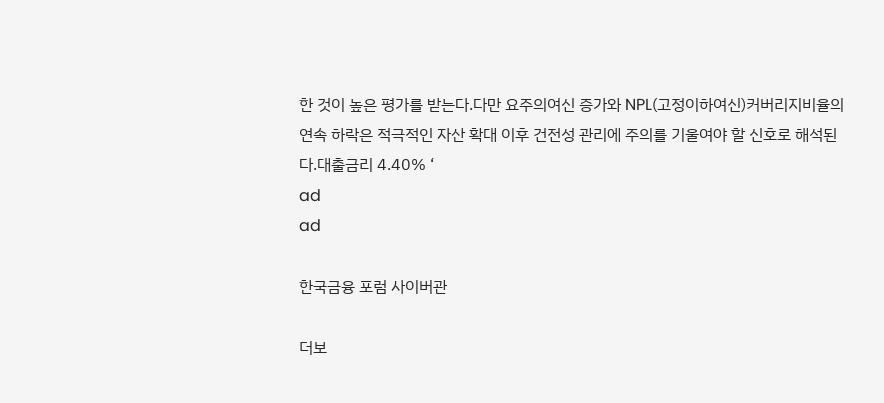한 것이 높은 평가를 받는다.다만 요주의여신 증가와 NPL(고정이하여신)커버리지비율의 연속 하락은 적극적인 자산 확대 이후 건전성 관리에 주의를 기울여야 할 신호로 해석된다.대출금리 4.40% ‘
ad
ad

한국금융 포럼 사이버관

더보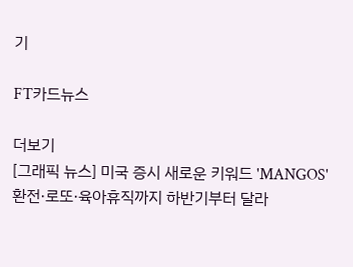기

FT카드뉴스

더보기
[그래픽 뉴스] 미국 증시 새로운 키워드 'MANGOS'
환전·로또·육아휴직까지 하반기부터 달라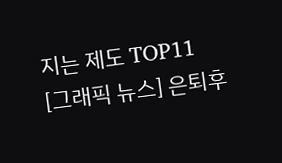지는 제도 TOP11
[그래픽 뉴스] 은퇴후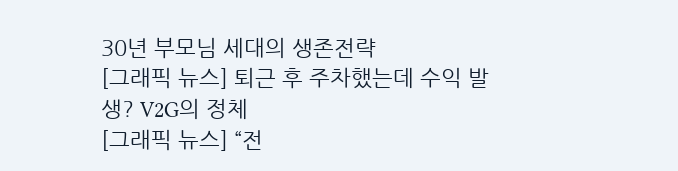30년 부모님 세대의 생존전략
[그래픽 뉴스] 퇴근 후 주차했는데 수익 발생? V2G의 정체
[그래픽 뉴스] “전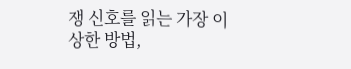쟁 신호를 읽는 가장 이상한 방법,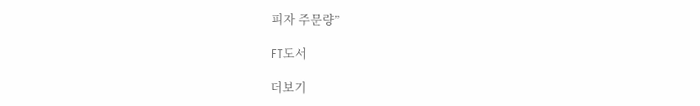피자 주문량”

FT도서

더보기